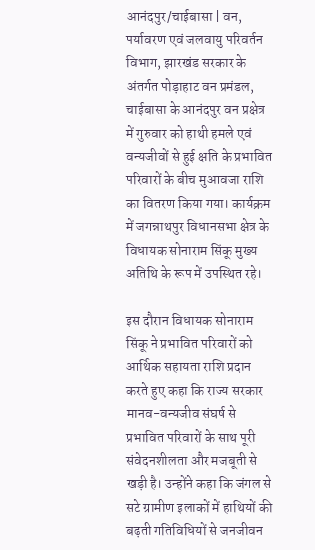आनंदपुर/चाईबासा | वन, पर्यावरण एवं जलवायु परिवर्तन विभाग, झारखंड सरकार के अंतर्गत पोड़ाहाट वन प्रमंडल, चाईबासा के आनंदपुर वन प्रक्षेत्र में गुरुवार को हाथी हमले एवं वन्यजीवों से हुई क्षति के प्रभावित परिवारों के बीच मुआवजा राशि का वितरण किया गया। कार्यक्रम में जगन्नाथपुर विधानसभा क्षेत्र के विधायक सोनाराम सिंकू मुख्य अतिथि के रूप में उपस्थित रहे।

इस दौरान विधायक सोनाराम सिंकू ने प्रभावित परिवारों को आर्थिक सहायता राशि प्रदान करते हुए कहा कि राज्य सरकार मानव-वन्यजीव संघर्ष से प्रभावित परिवारों के साथ पूरी संवेदनशीलता और मजबूती से खड़ी है। उन्होंने कहा कि जंगल से सटे ग्रामीण इलाकों में हाथियों की बढ़ती गतिविधियों से जनजीवन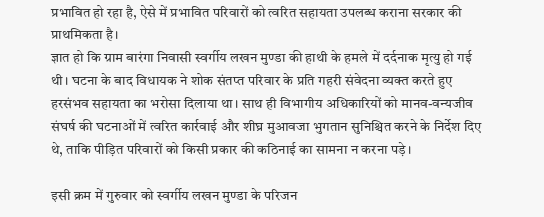प्रभावित हो रहा है, ऐसे में प्रभावित परिवारों को त्वरित सहायता उपलब्ध कराना सरकार की प्राथमिकता है।
ज्ञात हो कि ग्राम बारंगा निवासी स्वर्गीय लखन मुण्डा की हाथी के हमले में दर्दनाक मृत्यु हो गई थी। घटना के बाद विधायक ने शोक संतप्त परिवार के प्रति गहरी संवेदना व्यक्त करते हुए हरसंभव सहायता का भरोसा दिलाया था। साथ ही विभागीय अधिकारियों को मानव-वन्यजीव संघर्ष की घटनाओं में त्वरित कार्रवाई और शीघ्र मुआवजा भुगतान सुनिश्चित करने के निर्देश दिए थे, ताकि पीड़ित परिवारों को किसी प्रकार की कठिनाई का सामना न करना पड़े।

इसी क्रम में गुरुवार को स्वर्गीय लखन मुण्डा के परिजन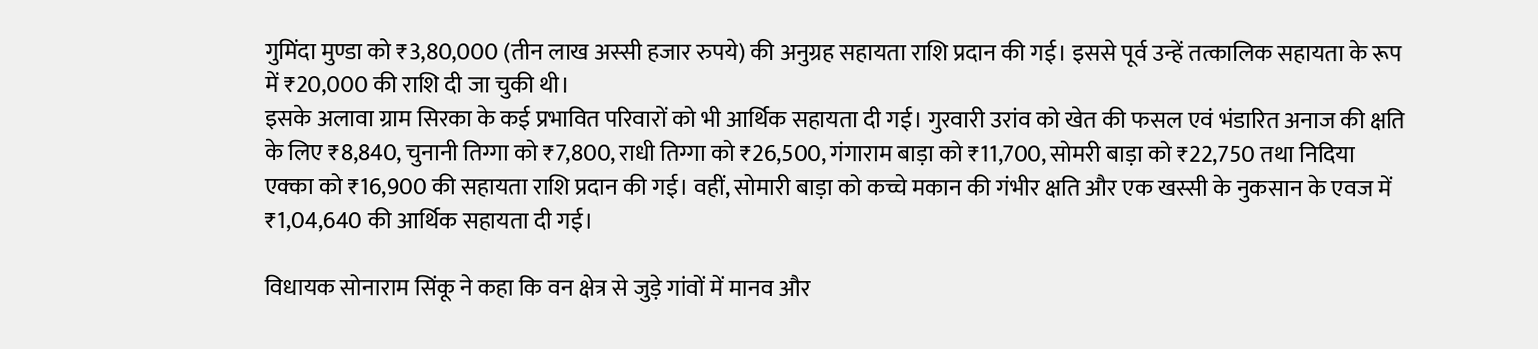गुमिंदा मुण्डा को ₹3,80,000 (तीन लाख अस्सी हजार रुपये) की अनुग्रह सहायता राशि प्रदान की गई। इससे पूर्व उन्हें तत्कालिक सहायता के रूप में ₹20,000 की राशि दी जा चुकी थी।
इसके अलावा ग्राम सिरका के कई प्रभावित परिवारों को भी आर्थिक सहायता दी गई। गुरवारी उरांव को खेत की फसल एवं भंडारित अनाज की क्षति के लिए ₹8,840, चुनानी तिग्गा को ₹7,800, राधी तिग्गा को ₹26,500, गंगाराम बाड़ा को ₹11,700, सोमरी बाड़ा को ₹22,750 तथा निदिया एक्का को ₹16,900 की सहायता राशि प्रदान की गई। वहीं, सोमारी बाड़ा को कच्चे मकान की गंभीर क्षति और एक खस्सी के नुकसान के एवज में ₹1,04,640 की आर्थिक सहायता दी गई।

विधायक सोनाराम सिंकू ने कहा कि वन क्षेत्र से जुड़े गांवों में मानव और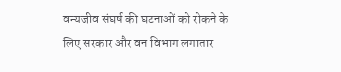वन्यजीव संघर्ष की घटनाओं को रोकने के लिए सरकार और वन विभाग लगातार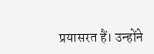प्रयासरत हैं। उन्होंने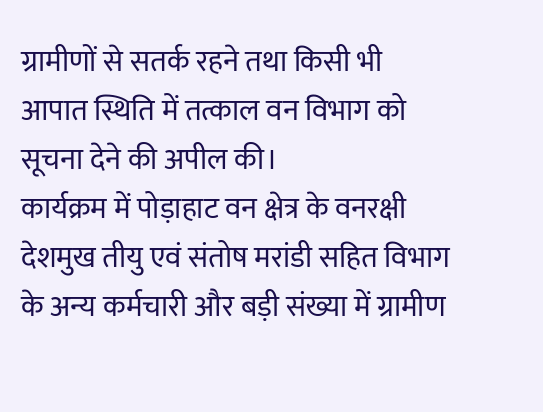ग्रामीणों से सतर्क रहने तथा किसी भी आपात स्थिति में तत्काल वन विभाग को सूचना देने की अपील की।
कार्यक्रम में पोड़ाहाट वन क्षेत्र के वनरक्षी देशमुख तीयु एवं संतोष मरांडी सहित विभाग के अन्य कर्मचारी और बड़ी संख्या में ग्रामीण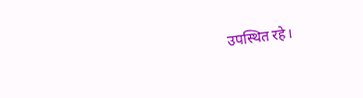उपस्थित रहे।